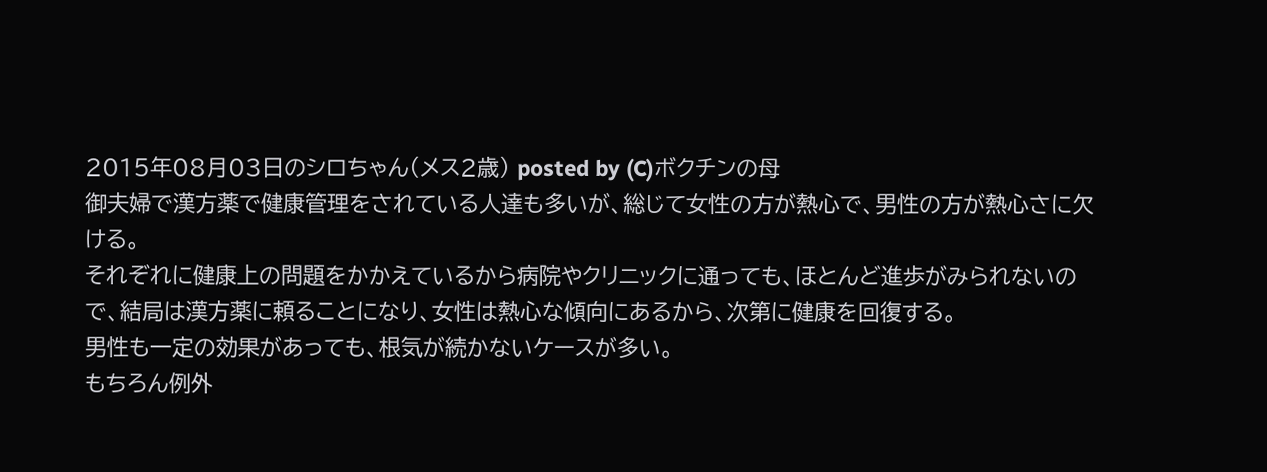2015年08月03日のシロちゃん(メス2歳) posted by (C)ボクチンの母
御夫婦で漢方薬で健康管理をされている人達も多いが、総じて女性の方が熱心で、男性の方が熱心さに欠ける。
それぞれに健康上の問題をかかえているから病院やクリニックに通っても、ほとんど進歩がみられないので、結局は漢方薬に頼ることになり、女性は熱心な傾向にあるから、次第に健康を回復する。
男性も一定の効果があっても、根気が続かないケースが多い。
もちろん例外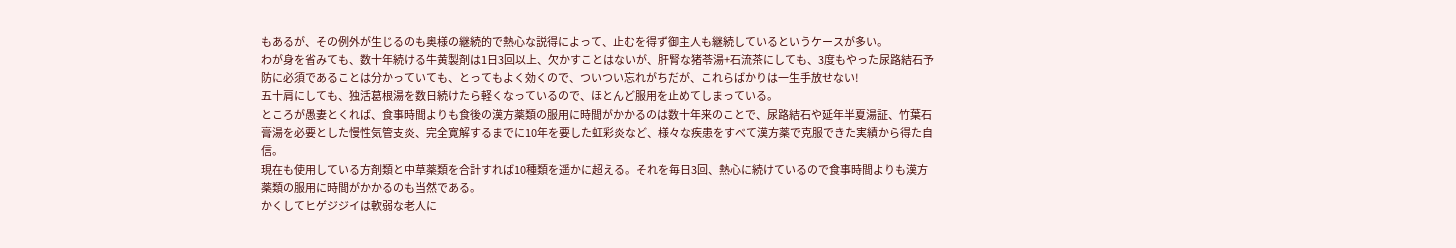もあるが、その例外が生じるのも奥様の継続的で熱心な説得によって、止むを得ず御主人も継続しているというケースが多い。
わが身を省みても、数十年続ける牛黄製剤は1日3回以上、欠かすことはないが、肝腎な猪苓湯+石流茶にしても、3度もやった尿路結石予防に必須であることは分かっていても、とってもよく効くので、ついつい忘れがちだが、これらばかりは一生手放せない!
五十肩にしても、独活葛根湯を数日続けたら軽くなっているので、ほとんど服用を止めてしまっている。
ところが愚妻とくれば、食事時間よりも食後の漢方薬類の服用に時間がかかるのは数十年来のことで、尿路結石や延年半夏湯証、竹葉石膏湯を必要とした慢性気管支炎、完全寛解するまでに10年を要した虹彩炎など、様々な疾患をすべて漢方薬で克服できた実績から得た自信。
現在も使用している方剤類と中草薬類を合計すれば10種類を遥かに超える。それを毎日3回、熱心に続けているので食事時間よりも漢方薬類の服用に時間がかかるのも当然である。
かくしてヒゲジジイは軟弱な老人に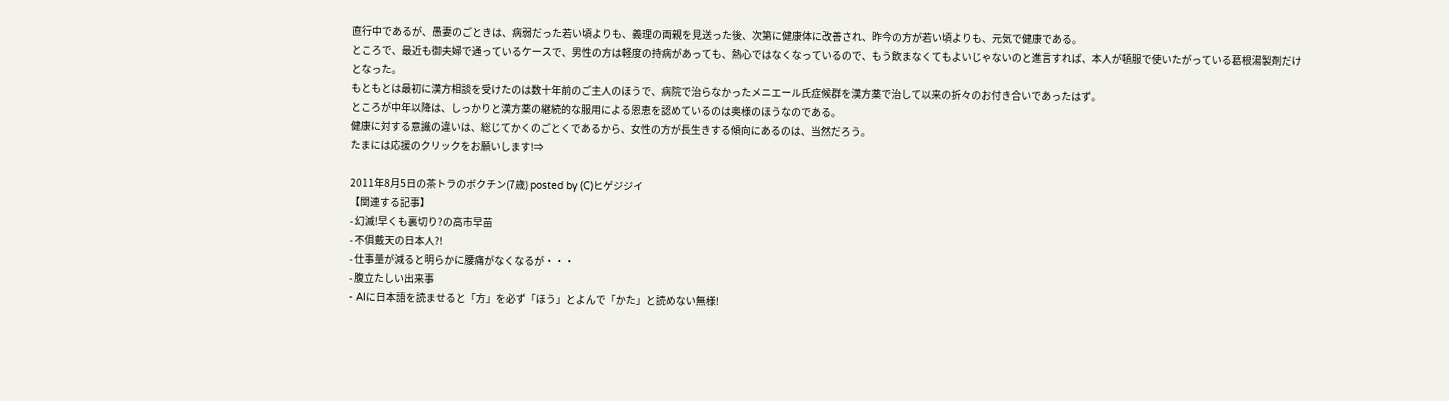直行中であるが、愚妻のごときは、病弱だった若い頃よりも、義理の両親を見送った後、次第に健康体に改善され、昨今の方が若い頃よりも、元気で健康である。
ところで、最近も御夫婦で通っているケースで、男性の方は軽度の持病があっても、熱心ではなくなっているので、もう飲まなくてもよいじゃないのと進言すれば、本人が頓服で使いたがっている葛根湯製剤だけとなった。
もともとは最初に漢方相談を受けたのは数十年前のご主人のほうで、病院で治らなかったメニエール氏症候群を漢方薬で治して以来の折々のお付き合いであったはず。
ところが中年以降は、しっかりと漢方薬の継続的な服用による恩恵を認めているのは奥様のほうなのである。
健康に対する意識の違いは、総じてかくのごとくであるから、女性の方が長生きする傾向にあるのは、当然だろう。
たまには応援のクリックをお願いします!⇒

2011年8月5日の茶トラのボクチン(7歳) posted by (C)ヒゲジジイ
【関連する記事】
- 幻滅!早くも裏切り?の高市早苗
- 不俱戴天の日本人?!
- 仕事量が減ると明らかに腰痛がなくなるが・・・
- 腹立たしい出来事
- AIに日本語を読ませると「方」を必ず「ほう」とよんで「かた」と読めない無様!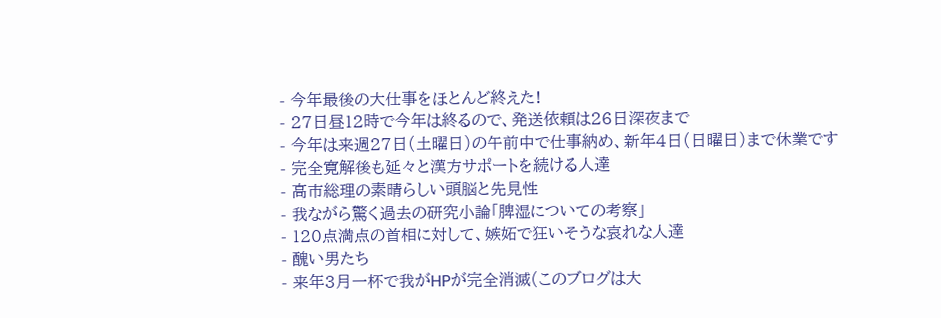- 今年最後の大仕事をほとんど終えた!
- 27日昼12時で今年は終るので、発送依頼は26日深夜まで
- 今年は来週27日(土曜日)の午前中で仕事納め、新年4日(日曜日)まで休業です
- 完全寛解後も延々と漢方サポートを続ける人達
- 高市総理の素晴らしい頭脳と先見性
- 我ながら驚く過去の研究小論「脾湿についての考察」
- 120点満点の首相に対して、嫉妬で狂いそうな哀れな人達
- 醜い男たち
- 来年3月一杯で我がHPが完全消滅(このブログは大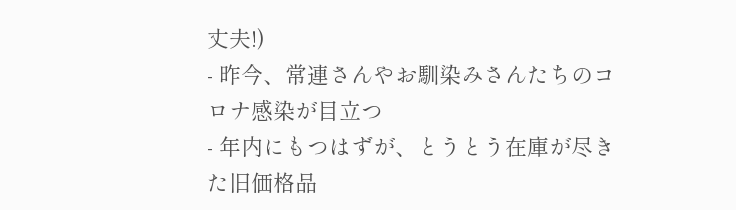丈夫!)
- 昨今、常連さんやお馴染みさんたちのコロナ感染が目立つ
- 年内にもつはずが、とうとう在庫が尽きた旧価格品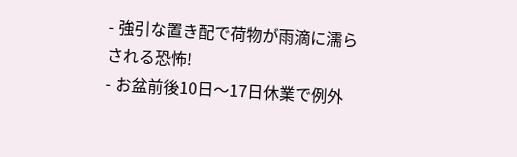- 強引な置き配で荷物が雨滴に濡らされる恐怖!
- お盆前後10日〜17日休業で例外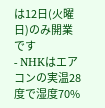は12日(火曜日)のみ開業です
- NHKはエアコンの実温28度で湿度70%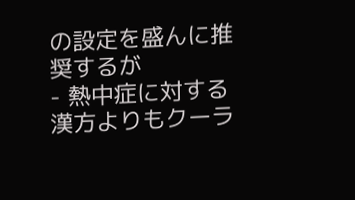の設定を盛んに推奨するが
- 熱中症に対する漢方よりもクーラ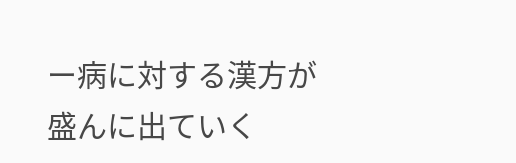ー病に対する漢方が盛んに出ていく